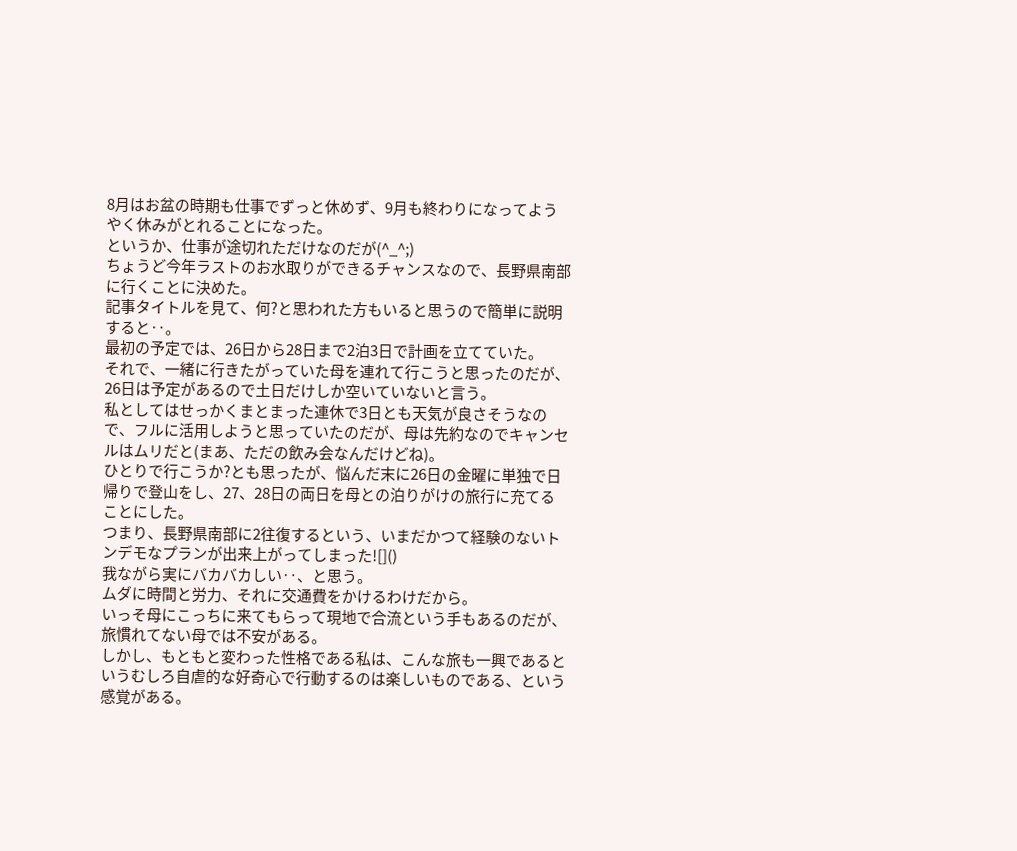8月はお盆の時期も仕事でずっと休めず、9月も終わりになってようやく休みがとれることになった。
というか、仕事が途切れただけなのだが(^_^;)
ちょうど今年ラストのお水取りができるチャンスなので、長野県南部に行くことに決めた。
記事タイトルを見て、何?と思われた方もいると思うので簡単に説明すると‥。
最初の予定では、26日から28日まで2泊3日で計画を立てていた。
それで、一緒に行きたがっていた母を連れて行こうと思ったのだが、26日は予定があるので土日だけしか空いていないと言う。
私としてはせっかくまとまった連休で3日とも天気が良さそうなので、フルに活用しようと思っていたのだが、母は先約なのでキャンセルはムリだと(まあ、ただの飲み会なんだけどね)。
ひとりで行こうか?とも思ったが、悩んだ末に26日の金曜に単独で日帰りで登山をし、27、28日の両日を母との泊りがけの旅行に充てることにした。
つまり、長野県南部に2往復するという、いまだかつて経験のないトンデモなプランが出来上がってしまった![]()
我ながら実にバカバカしい‥、と思う。
ムダに時間と労力、それに交通費をかけるわけだから。
いっそ母にこっちに来てもらって現地で合流という手もあるのだが、旅慣れてない母では不安がある。
しかし、もともと変わった性格である私は、こんな旅も一興であるというむしろ自虐的な好奇心で行動するのは楽しいものである、という感覚がある。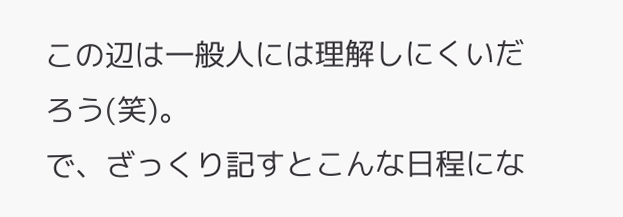この辺は一般人には理解しにくいだろう(笑)。
で、ざっくり記すとこんな日程にな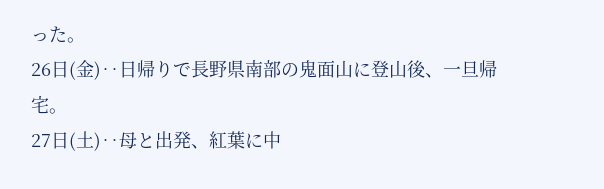った。
26日(金)‥日帰りで長野県南部の鬼面山に登山後、一旦帰宅。
27日(土)‥母と出発、紅葉に中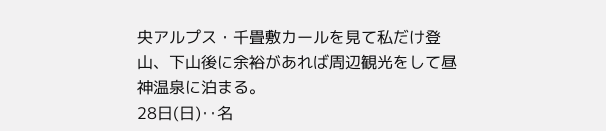央アルプス・千畳敷カールを見て私だけ登山、下山後に余裕があれば周辺観光をして昼神温泉に泊まる。
28日(日)‥名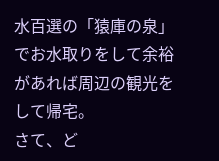水百選の「猿庫の泉」でお水取りをして余裕があれば周辺の観光をして帰宅。
さて、ど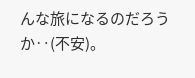んな旅になるのだろうか‥(不安)。